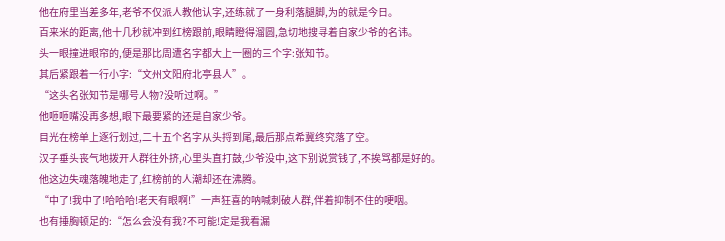他在府里当差多年,老爷不仅派人教他认字,还练就了一身利落腿脚,为的就是今日。
百来米的距离,他十几秒就冲到红榜跟前,眼睛瞪得溜圆,急切地搜寻着自家少爷的名讳。
头一眼撞进眼帘的,便是那比周遭名字都大上一圈的三个字:张知节。
其后紧跟着一行小字:“文州文阳府北亭县人”。
“这头名张知节是哪号人物?没听过啊。”
他咂咂嘴没再多想,眼下最要紧的还是自家少爷。
目光在榜单上逐行划过,二十五个名字从头捋到尾,最后那点希冀终究落了空。
汉子垂头丧气地拨开人群往外挤,心里头直打鼓,少爷没中,这下别说赏钱了,不挨骂都是好的。
他这边失魂落魄地走了,红榜前的人潮却还在沸腾。
“中了!我中了!哈哈哈!老天有眼啊!”一声狂喜的呐喊刺破人群,伴着抑制不住的哽咽。
也有捶胸顿足的:“怎么会没有我?不可能!定是我看漏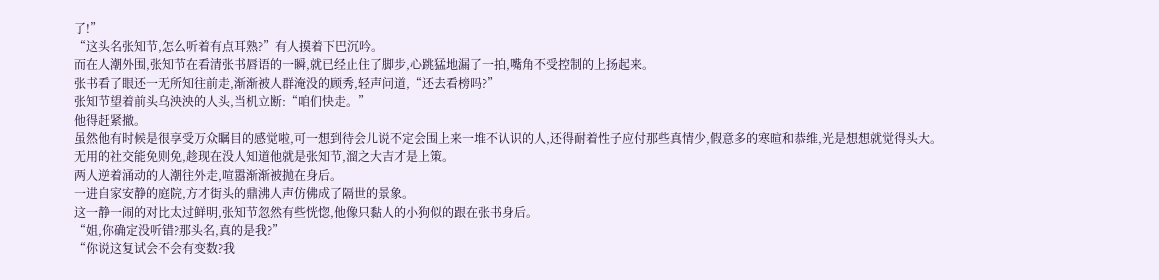了!”
“这头名张知节,怎么听着有点耳熟?”有人摸着下巴沉吟。
而在人潮外围,张知节在看清张书唇语的一瞬,就已经止住了脚步,心跳猛地漏了一拍,嘴角不受控制的上扬起来。
张书看了眼还一无所知往前走,渐渐被人群淹没的顾秀,轻声问道,“还去看榜吗?”
张知节望着前头乌泱泱的人头,当机立断:“咱们快走。”
他得赶紧撤。
虽然他有时候是很享受万众瞩目的感觉啦,可一想到待会儿说不定会围上来一堆不认识的人,还得耐着性子应付那些真情少,假意多的寒暄和恭维,光是想想就觉得头大。
无用的社交能免则免,趁现在没人知道他就是张知节,溜之大吉才是上策。
两人逆着涌动的人潮往外走,喧嚣渐渐被抛在身后。
一进自家安静的庭院,方才街头的鼎沸人声仿佛成了隔世的景象。
这一静一闹的对比太过鲜明,张知节忽然有些恍惚,他像只黏人的小狗似的跟在张书身后。
“姐,你确定没听错?那头名,真的是我?”
“你说这复试会不会有变数?我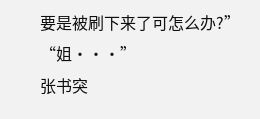要是被刷下来了可怎么办?”
“姐···”
张书突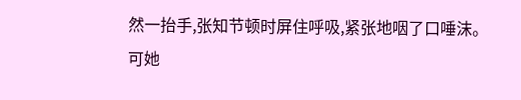然一抬手,张知节顿时屏住呼吸,紧张地咽了口唾沫。
可她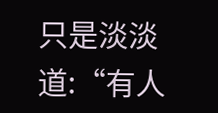只是淡淡道:“有人